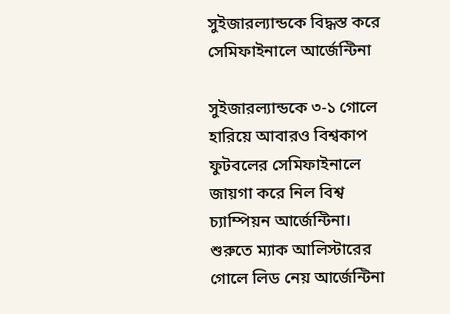সুইজারল্যান্ডকে বিদ্ধস্ত করে সেমিফাইনালে আর্জেন্টিনা

সুইজারল্যান্ডকে ৩-১ গোলে হারিয়ে আবারও বিশ্বকাপ ফুটবলের সেমিফাইনালে জায়গা করে নিল বিশ্ব চ্যাম্পিয়ন আর্জেন্টিনা। শুরুতে ম্যাক আলিস্টারের গোলে লিড নেয় আর্জেন্টিনা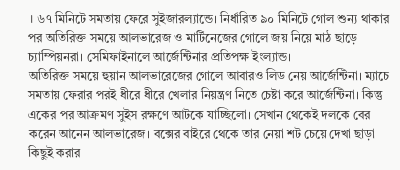। ৬৭ মিনিটে সমতায় ফেরে সুইজারল্যান্ডে। নির্ধারিত ৯০ মিনিটে গোল শুন্য থাকার পর অতিরিক্ত সময়ে আলভারেজ ও মার্টিনেজের গোলে জয় নিয়ে মাঠ ছাড়ে চ্যাম্পিয়নরা। সেমিফাইনালে আর্জেন্টিনার প্রতিপক্ষ ইংল্যান্ড।
অতিরিক্ত সময়ে হুয়ান আলভারেজের গোলে আবারও লিড নেয় আর্জেন্টিনা। ম্যাচে সমতায় ফেরার পরই ধীরে ধীরে খেলার নিয়ন্ত্রণ নিতে চেষ্টা করে আর্জেন্টিনা। কিন্তু একের পর আক্রমণ সুইস রক্ষণে আটকে যাচ্ছিলো। সেখান থেকেই দলকে বের করেন আনেন আলভারেজ। বক্সের বাইরে থেকে তার নেয়া শট চেয়ে দেখা ছাড়া কিছুই করার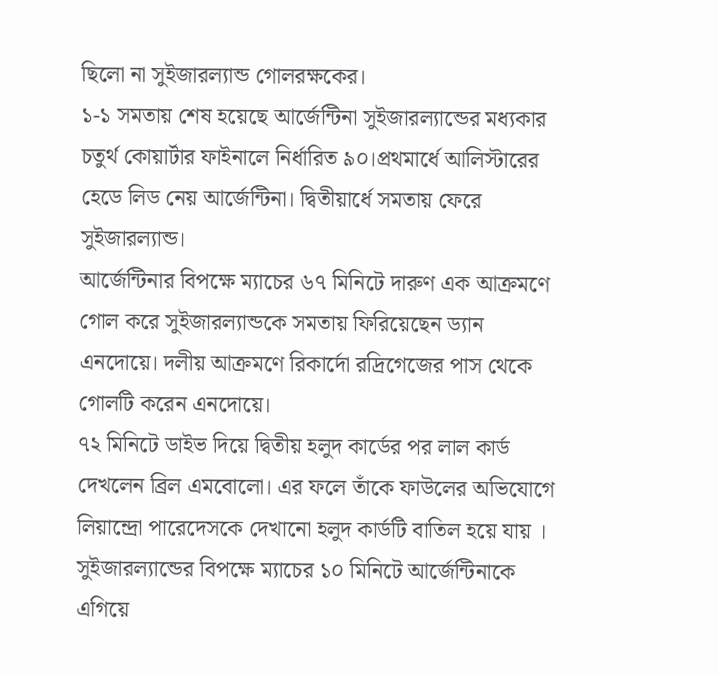ছিলো না সুইজারল্যান্ড গোলরক্ষকের।
১-১ সমতায় শেষ হয়েছে আর্জেন্টিনা সুইজারল্যান্ডের মধ্যকার চতুর্থ কোয়ার্টার ফাইনালে নির্ধারিত ৯০।প্রথমার্ধে আলিস্টারের হেডে লিড নেয় আর্জেন্টিনা। দ্বিতীয়ার্ধে সমতায় ফেরে সুইজারল্যান্ড।
আর্জেন্টিনার বিপক্ষে ম্যাচের ৬৭ মিনিটে দারুণ এক আক্রমণে গোল করে সুইজারল্যান্ডকে সমতায় ফিরিয়েছেন ড্যান এনদোয়ে। দলীয় আক্রমণে রিকার্দো রদ্রিগেজের পাস থেকে গোলটি করেন এনদোয়ে।
৭২ মিনিটে ডাইভ দিয়ে দ্বিতীয় হলুদ কার্ডের পর লাল কার্ড দেখলেন ব্রিল এমবোলো। এর ফলে তাঁকে ফাউলের অভিযোগে লিয়ান্দ্রো পারেদেসকে দেখানো হলুদ কার্ডটি বাতিল হয়ে যায় ।
সুইজারল্যান্ডের বিপক্ষে ম্যাচের ১০ মিনিটে আর্জেন্টিনাকে এগিয়ে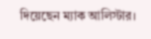দিয়েছেন ম্যাক আলিস্টার।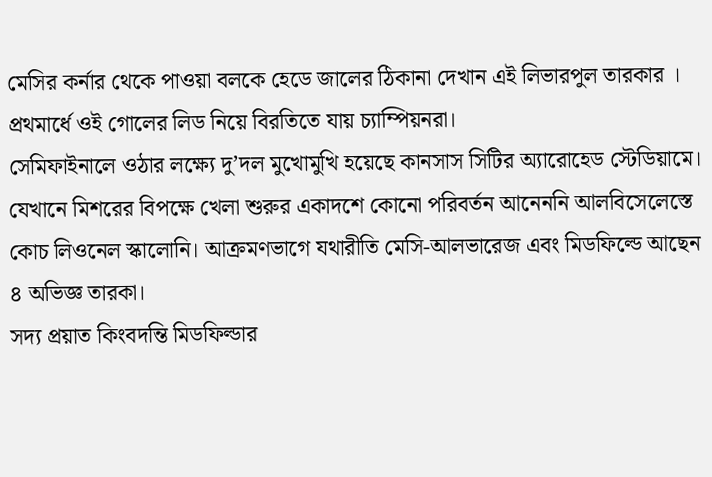মেসির কর্নার থেকে পাওয়া বলকে হেডে জালের ঠিকানা দেখান এই লিভারপুল তারকার । প্রথমার্ধে ওই গোলের লিড নিয়ে বিরতিতে যায় চ্যাম্পিয়নরা।
সেমিফাইনালে ওঠার লক্ষ্যে দু’দল মুখোমুখি হয়েছে কানসাস সিটির অ্যারোহেড স্টেডিয়ামে। যেখানে মিশরের বিপক্ষে খেলা শুরুর একাদশে কোনো পরিবর্তন আনেননি আলবিসেলেস্তে কোচ লিওনেল স্কালোনি। আক্রমণভাগে যথারীতি মেসি-আলভারেজ এবং মিডফিল্ডে আছেন ৪ অভিজ্ঞ তারকা।
সদ্য প্রয়াত কিংবদন্তি মিডফিল্ডার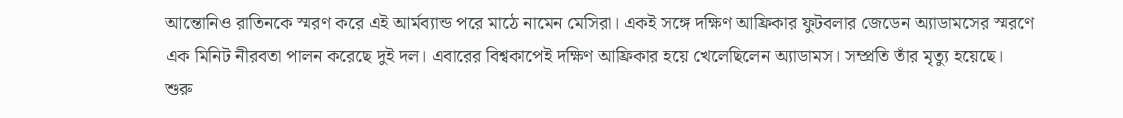আন্তোনিও রাতিনকে স্মরণ করে এই আর্মব্যান্ড পরে মাঠে নামেন মেসিরা। একই সঙ্গে দক্ষিণ আফ্রিকার ফুটবলার জেডেন অ্যাডামসের স্মরণে এক মিনিট নীরবতা পালন করেছে দুই দল। এবারের বিশ্বকাপেই দক্ষিণ আফ্রিকার হয়ে খেলেছিলেন অ্যাডামস। সম্প্রতি তাঁর মৃত্যু হয়েছে।
শুরু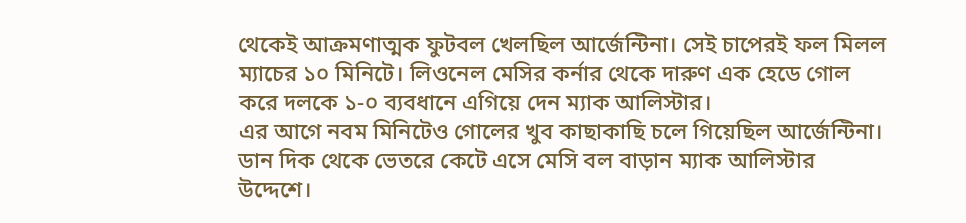থেকেই আক্রমণাত্মক ফুটবল খেলছিল আর্জেন্টিনা। সেই চাপেরই ফল মিলল ম্যাচের ১০ মিনিটে। লিওনেল মেসির কর্নার থেকে দারুণ এক হেডে গোল করে দলকে ১-০ ব্যবধানে এগিয়ে দেন ম্যাক আলিস্টার।
এর আগে নবম মিনিটেও গোলের খুব কাছাকাছি চলে গিয়েছিল আর্জেন্টিনা। ডান দিক থেকে ভেতরে কেটে এসে মেসি বল বাড়ান ম্যাক আলিস্টার উদ্দেশে।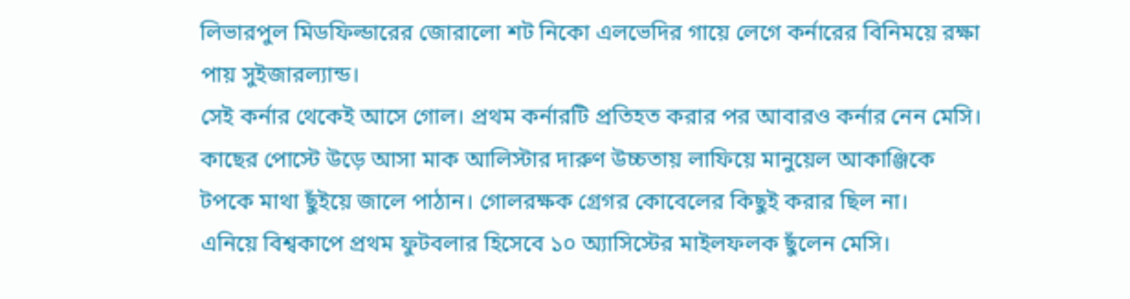লিভারপুল মিডফিল্ডারের জোরালো শট নিকো এলভেদির গায়ে লেগে কর্নারের বিনিময়ে রক্ষা পায় সুইজারল্যান্ড।
সেই কর্নার থেকেই আসে গোল। প্রথম কর্নারটি প্রতিহত করার পর আবারও কর্নার নেন মেসি। কাছের পোস্টে উড়ে আসা মাক আলিস্টার দারুণ উচ্চতায় লাফিয়ে মানুয়েল আকাঞ্জিকে টপকে মাথা ছুঁইয়ে জালে পাঠান। গোলরক্ষক গ্রেগর কোবেলের কিছুই করার ছিল না।
এনিয়ে বিশ্বকাপে প্রথম ফুটবলার হিসেবে ১০ অ্যাসিস্টের মাইলফলক ছুঁলেন মেসি।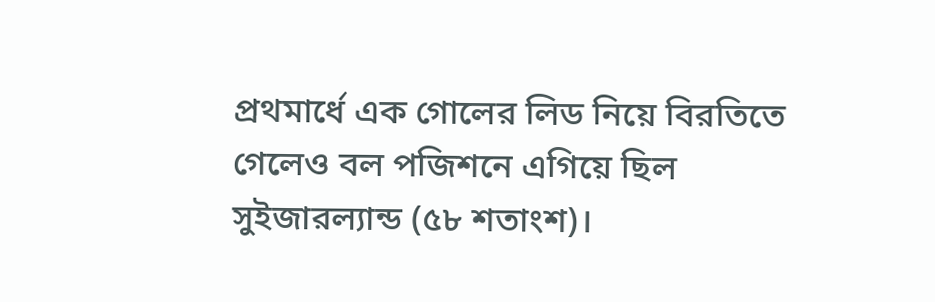প্রথমার্ধে এক গোলের লিড নিয়ে বিরতিতে গেলেও বল পজিশনে এগিয়ে ছিল সুইজারল্যান্ড (৫৮ শতাংশ)।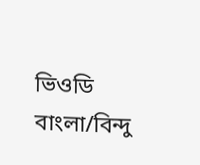ভিওডি বাংলা/বিন্দু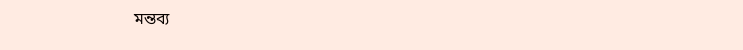মন্তব্য